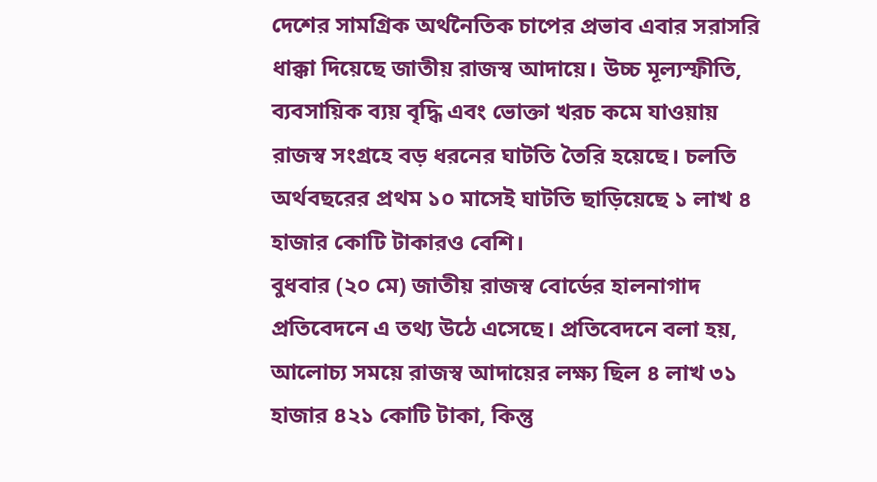দেশের সামগ্রিক অর্থনৈতিক চাপের প্রভাব এবার সরাসরি ধাক্কা দিয়েছে জাতীয় রাজস্ব আদায়ে। উচ্চ মূল্যস্ফীতি, ব্যবসায়িক ব্যয় বৃদ্ধি এবং ভোক্তা খরচ কমে যাওয়ায় রাজস্ব সংগ্রহে বড় ধরনের ঘাটতি তৈরি হয়েছে। চলতি অর্থবছরের প্রথম ১০ মাসেই ঘাটতি ছাড়িয়েছে ১ লাখ ৪ হাজার কোটি টাকারও বেশি।
বুধবার (২০ মে) জাতীয় রাজস্ব বোর্ডের হালনাগাদ প্রতিবেদনে এ তথ্য উঠে এসেছে। প্রতিবেদনে বলা হয়, আলোচ্য সময়ে রাজস্ব আদায়ের লক্ষ্য ছিল ৪ লাখ ৩১ হাজার ৪২১ কোটি টাকা, কিন্তু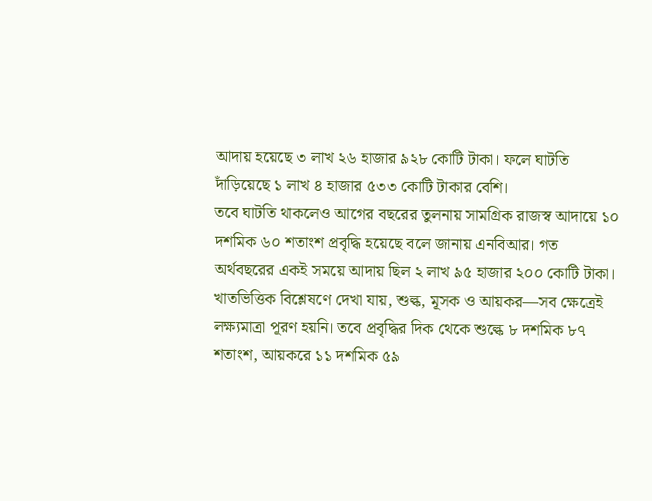আদায় হয়েছে ৩ লাখ ২৬ হাজার ৯২৮ কোটি টাকা। ফলে ঘাটতি দাঁড়িয়েছে ১ লাখ ৪ হাজার ৫৩৩ কোটি টাকার বেশি।
তবে ঘাটতি থাকলেও আগের বছরের তুলনায় সামগ্রিক রাজস্ব আদায়ে ১০ দশমিক ৬০ শতাংশ প্রবৃদ্ধি হয়েছে বলে জানায় এনবিআর। গত অর্থবছরের একই সময়ে আদায় ছিল ২ লাখ ৯৫ হাজার ২০০ কোটি টাকা।
খাতভিত্তিক বিশ্লেষণে দেখা যায়, শুল্ক, মূসক ও আয়কর—সব ক্ষেত্রেই লক্ষ্যমাত্রা পূরণ হয়নি। তবে প্রবৃদ্ধির দিক থেকে শুল্কে ৮ দশমিক ৮৭ শতাংশ, আয়করে ১১ দশমিক ৫৯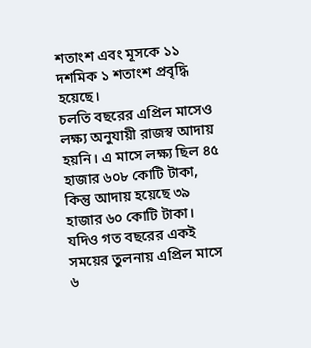শতাংশ এবং মূসকে ১১ দশমিক ১ শতাংশ প্রবৃদ্ধি হয়েছে।
চলতি বছরের এপ্রিল মাসেও লক্ষ্য অনুযায়ী রাজস্ব আদায় হয়নি। এ মাসে লক্ষ্য ছিল ৪৫ হাজার ৬০৮ কোটি টাকা, কিন্তু আদায় হয়েছে ৩৯ হাজার ৬০ কোটি টাকা। যদিও গত বছরের একই সময়ের তুলনায় এপ্রিল মাসে ৬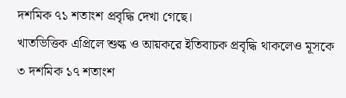দশমিক ৭১ শতাংশ প্রবৃদ্ধি দেখা গেছে।
খাতভিত্তিক এপ্রিলে শুল্ক ও আয়করে ইতিবাচক প্রবৃদ্ধি থাকলেও মূসকে ৩ দশমিক ১৭ শতাংশ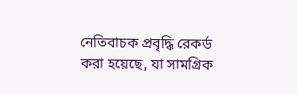নেতিবাচক প্রবৃদ্ধি রেকর্ড করা হয়েছে, যা সামগ্রিক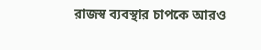রাজস্ব ব্যবস্থার চাপকে আরও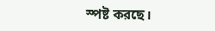স্পষ্ট করছে।